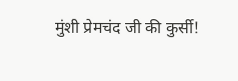मुंशी प्रेमचंद जी की कुर्सी!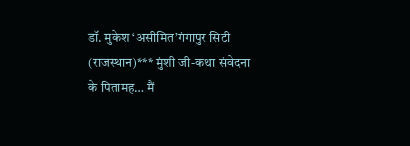डॉ. मुकेश ‘असीमित’गंगापुर सिटी (राजस्थान)*** मुंशी जी-कथा संवेदना के पितामह… मैं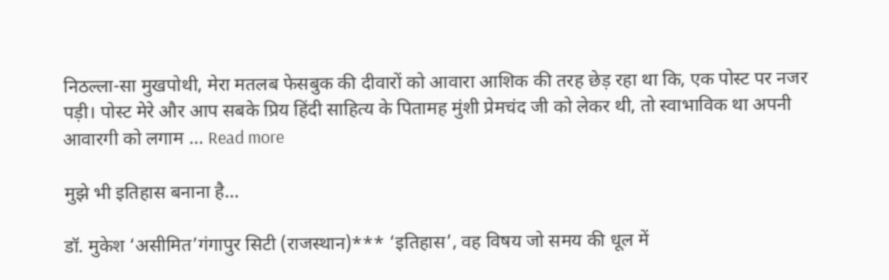निठल्ला-सा मुखपोथी, मेरा मतलब फेसबुक की दीवारों को आवारा आशिक की तरह छेड़ रहा था कि, एक पोस्ट पर नजर पड़ी। पोस्ट मेरे और आप सबके प्रिय हिंदी साहित्य के पितामह मुंशी प्रेमचंद जी को लेकर थी, तो स्वाभाविक था अपनी आवारगी को लगाम … Read more

मुझे भी इतिहास बनाना है…

डॉ. मुकेश ‘असीमित’गंगापुर सिटी (राजस्थान)*** ‘इतिहास’, वह विषय जो समय की धूल में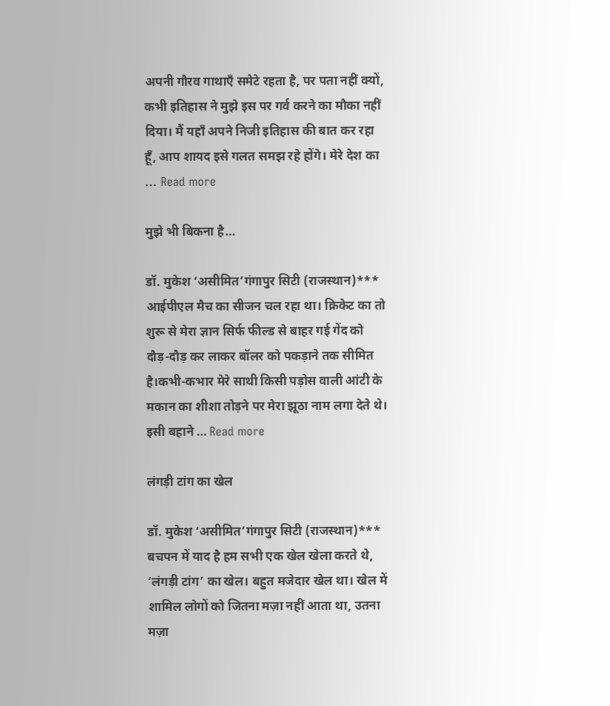अपनी गौरव गाथाएँ समेटे रहता है, पर पता नहीं क्यों, कभी इतिहास ने मुझे इस पर गर्व करने का मौका नहीं दिया। मैं यहाँ अपने निजी इतिहास की बात कर रहा हूँ, आप शायद इसे गलत समझ रहे होंगे। मेरे देश का … Read more

मुझे भी बिकना है…

डॉ. मुकेश ‘असीमित’गंगापुर सिटी (राजस्थान)*** आईपीएल मैच का सीजन चल रहा था। क्रिकेट का तो शुरू से मेरा ज्ञान सिर्फ फील्ड से बाहर गई गेंद को दौड़-दौड़ कर लाकर बॉलर को पकड़ाने तक सीमित है।कभी-कभार मेरे साथी किसी पड़ोस वाली आंटी के मकान का शीशा तोड़ने पर मेरा झूठा नाम लगा देते थे। इसी बहाने … Read more

लंगड़ी टांग का खेल

डॉ. मुकेश ‘असीमित’गंगापुर सिटी (राजस्थान)*** बचपन में याद है हम सभी एक खेल खेला करते थे, ‘लंगड़ी टांग’ का खेल। बहुत मजेदार खेल था। खेल में शामिल लोगों को जितना मज़ा नहीं आता था, उतना मज़ा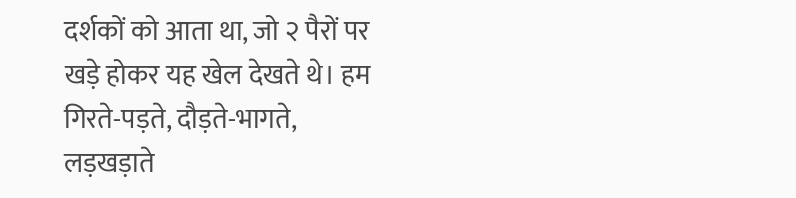दर्शकों को आता था, जो २ पैरों पर खड़े होकर यह खेल देखते थे। हम गिरते-पड़ते, दौड़ते-भागते, लड़खड़ाते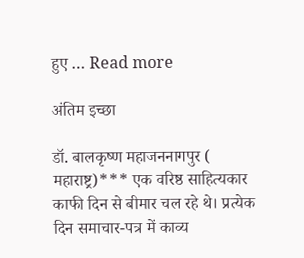हुए … Read more

अंतिम इच्छा

डॉ. बालकृष्ण महाजननागपुर ( महाराष्ट्र)*** एक वरिष्ठ साहित्यकार काफी दिन से बीमार चल रहे थे। प्रत्येक दिन समाचार-पत्र में काव्य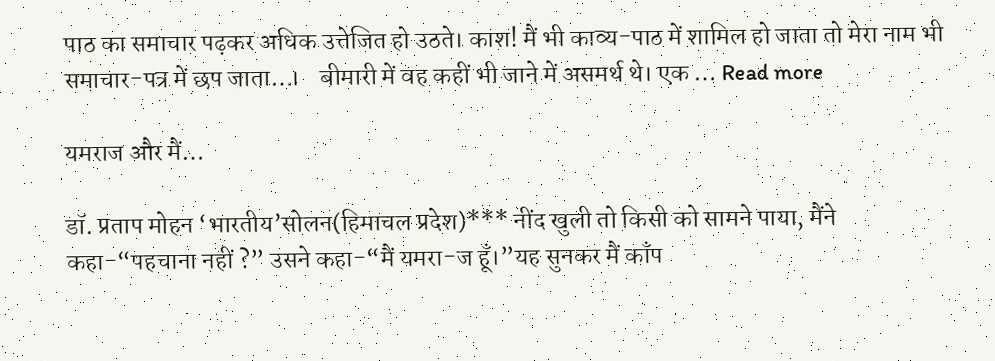पाठ का समाचार पढ़कर अधिक उत्तेजित हो उठते। काश! मैं भी काव्य-पाठ में शामिल हो जाता तो मेरा नाम भी समाचार-पत्र में छप जाता…।    बीमारी में वह कहीं भी जाने में असमर्थ थे। एक … Read more

यमराज और मैं…

डॉ. प्रताप मोहन ‘भारतीय’सोलन(हिमाचल प्रदेश)*** नींद खुली तो किसी को सामने पाया, मैंने कहा-“पहचाना नहीं ?” उसने कहा-“मैं यमरा-ज हूँ।”यह सुनकर मैं काँप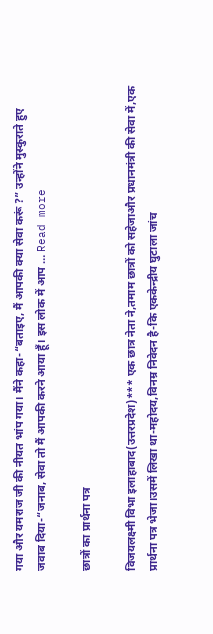गया और यमराज जी की नीयत भांप गया। मैंने कहा-“बताइए, मैं आपकी क्या सेवा करूं ?” उन्होंने मुस्कुराते हुए जवाब दिया-“जनाब, सेवा तो मैं आपकी करने आया हूँ। इस लोक में आप … Read more

छात्रों का प्रार्थना पत्र

विजयलक्ष्मी विभा इलाहाबाद(उत्तरप्रदेश)*** एक छात्र नेता ने,तमाम छात्रों को सहेजाऔर प्रधानमंत्री की सेवा में,एक प्रार्थना पत्र भेजा।उसमें लिखा था-महोदय,विनम्र निवेदन है-कि एककेन्द्रीय घुटाला जांच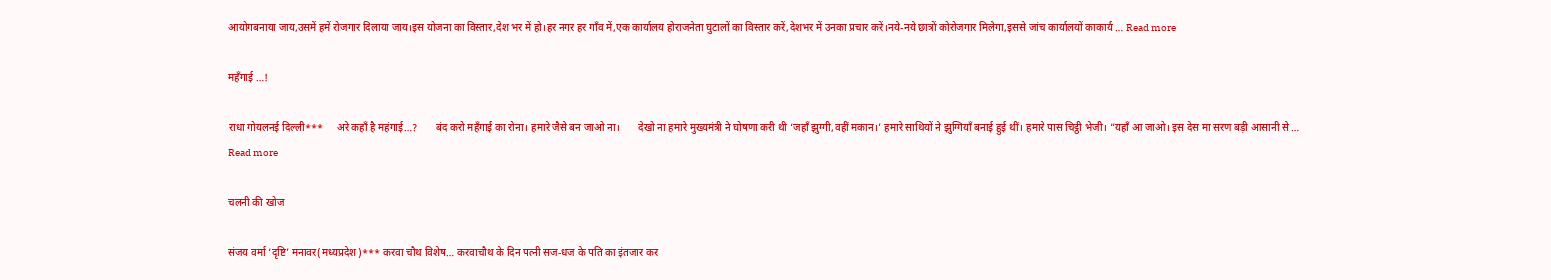आयोगबनाया जाय,उसमें हमें रोजगार दिलाया जाय।इस योजना का विस्तार,देश भर में हो।हर नगर हर गाँव में,एक कार्यालय होराजनेता घुटालों का विस्तार करें,देशभर में उनका प्रचार करें।नये-नये छात्रों कोरोजगार मिलेगा,इससे जांच कार्यालयों काकार्य … Read more

महँगाई …!

राधा गोयलनई दिल्ली***     अरे कहाँ है महंगाई…?       बंद करो महँगाई का रोना। हमारे जैसे बन जाओ ना।       देखो ना हमारे मुख्यमंत्री ने घोषणा करी थी ‘जहाँ झुग्गी,वहीं मकान।’ हमारे साथियों ने झुग्गियाँ बनाई हुई थीं। हमारे पास चिट्ठी भेजी। “यहाँ आ जाओ। इस देस मा सरण बड़ी आसानी से … Read more

चलनी की खोज

संजय वर्मा ‘दृष्टि’ मनावर(मध्यप्रदेश)*** करवा चौथ विशेष… करवाचौथ के दिन पत्नी सज-धज के पति का इंतजार कर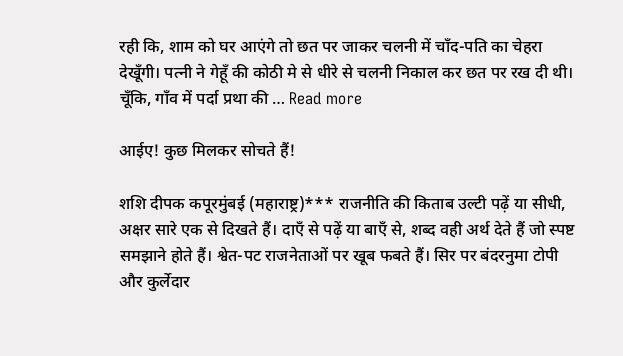रही कि, शाम को घर आएंगे तो छत पर जाकर चलनी में चाँद-पति का चेहरा देखूँगी। पत्नी ने गेहूँ की कोठी मे से धीरे से चलनी निकाल कर छत पर रख दी थी। चूँकि, गाँव में पर्दा प्रथा की … Read more

आईए! कुछ मिलकर सोचते हैं!

शशि दीपक कपूरमुंबई (महाराष्ट्र)*** राजनीति की किताब उल्टी पढ़ें या सीधी, अक्षर सारे एक से दिखते हैं। दाएँ से पढ़ें या बाएँ से, शब्द वही अर्थ देते हैं जो स्पष्ट समझाने होते हैं। श्वेत-पट राजनेताओं पर खूब फबते हैं। सिर पर बंदरनुमा टोपी और कुर्लेदार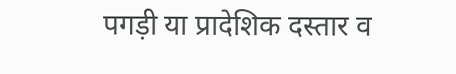पगड़ी या प्रादेशिक दस्तार व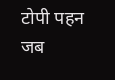टोपी पहन जब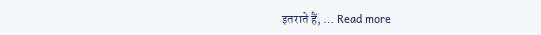इतराते हैं, … Read more